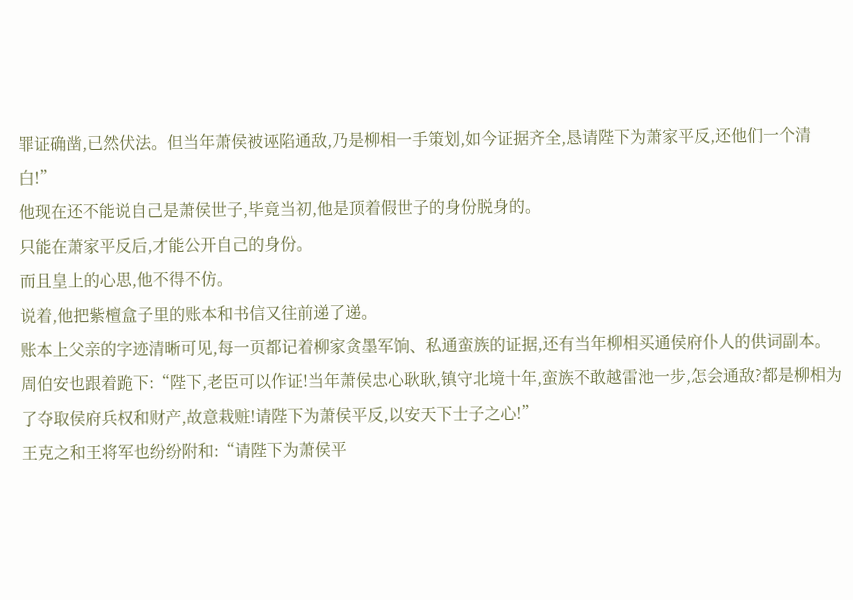罪证确凿,已然伏法。但当年萧侯被诬陷通敌,乃是柳相一手策划,如今证据齐全,恳请陛下为萧家平反,还他们一个清白!”
他现在还不能说自己是萧侯世子,毕竟当初,他是顶着假世子的身份脱身的。
只能在萧家平反后,才能公开自己的身份。
而且皇上的心思,他不得不仿。
说着,他把紫檀盒子里的账本和书信又往前递了递。
账本上父亲的字迹清晰可见,每一页都记着柳家贪墨军饷、私通蛮族的证据,还有当年柳相买通侯府仆人的供词副本。
周伯安也跟着跪下:“陛下,老臣可以作证!当年萧侯忠心耿耿,镇守北境十年,蛮族不敢越雷池一步,怎会通敌?都是柳相为了夺取侯府兵权和财产,故意栽赃!请陛下为萧侯平反,以安天下士子之心!”
王克之和王将军也纷纷附和:“请陛下为萧侯平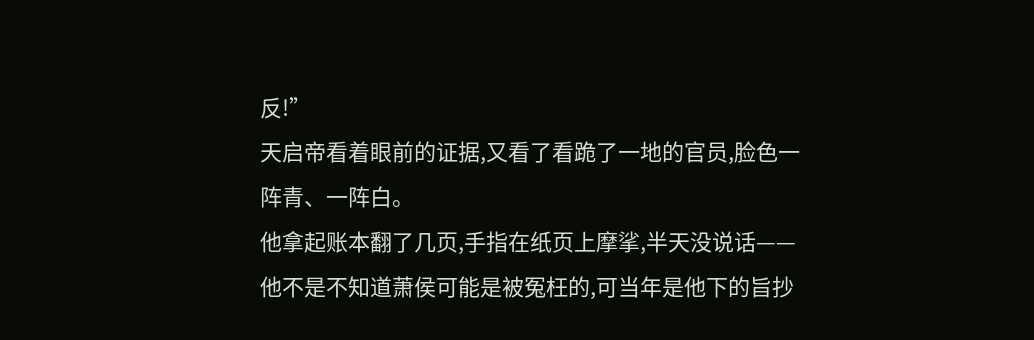反!”
天启帝看着眼前的证据,又看了看跪了一地的官员,脸色一阵青、一阵白。
他拿起账本翻了几页,手指在纸页上摩挲,半天没说话——他不是不知道萧侯可能是被冤枉的,可当年是他下的旨抄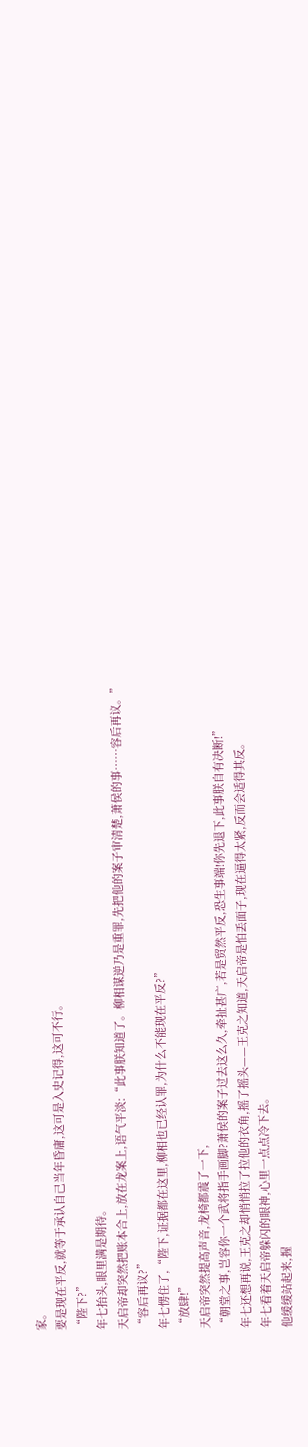家。
要是现在平反,就等于承认自己当年昏庸,这可是入史记得,这可不行。
“陛下?”
年七抬头,眼里满是期待。
天启帝却突然把账本合上,放在龙案上,语气平淡:“此事朕知道了。柳相谋逆乃是重罪,先把他的案子审清楚,萧侯的事……容后再议。”
“容后再议?”
年七愣住了,“陛下,证据都在这里,柳相也已经认罪,为什么不能现在平反?”
“放肆!”
天启帝突然提高声音,龙椅都震了一下,
“朝堂之事,岂容你一个武将指手画脚?萧侯的案子过去这么久,牵扯甚广,若是贸然平反,恐生事端!你先退下,此事朕自有决断!”
年七还想再说,王克之却悄悄拉了拉他的衣角,摇了摇头——王克之知道,天启帝是怕丢面子,现在逼得太紧,反而会适得其反。
年七看着天启帝躲闪的眼神,心里一点点冷下去。
他缓缓站起来,握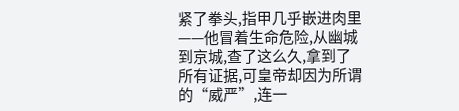紧了拳头,指甲几乎嵌进肉里——他冒着生命危险,从幽城到京城,查了这么久,拿到了所有证据,可皇帝却因为所谓的“威严”,连一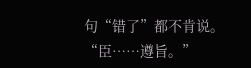句“错了”都不肯说。
“臣……遵旨。”